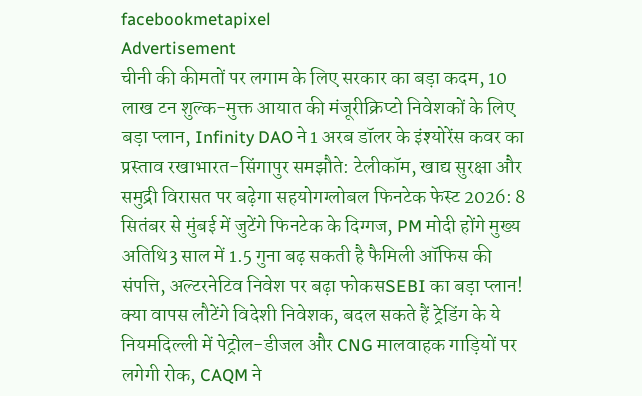facebookmetapixel
Advertisement
चीनी की कीमतों पर लगाम के लिए सरकार का बड़ा कदम, 10 लाख टन शुल्क-मुक्त आयात की मंजूरीक्रिप्टो निवेशकों के लिए बड़ा प्लान, Infinity DAO ने 1 अरब डॉलर के इंश्योरेंस कवर का प्रस्ताव रखाभारत-सिंगापुर समझौते: टेलीकॉम, खाद्य सुरक्षा और समुद्री विरासत पर बढ़ेगा सहयोगग्लोबल फिनटेक फेस्ट 2026: 8 सितंबर से मुंबई में जुटेंगे फिनटेक के दिग्गज, PM मोदी होंगे मुख्य अतिथि3 साल में 1.5 गुना बढ़ सकती है फैमिली ऑफिस की संपत्ति, अल्टरनेटिव निवेश पर बढ़ा फोकसSEBI का बड़ा प्लान! क्या वापस लौटेंगे विदेशी निवेशक, बदल सकते हैं ट्रेडिंग के ये नियमदिल्ली में पेट्रोल-डीजल और CNG मालवाहक गाड़ियों पर लगेगी रोक, CAQM ने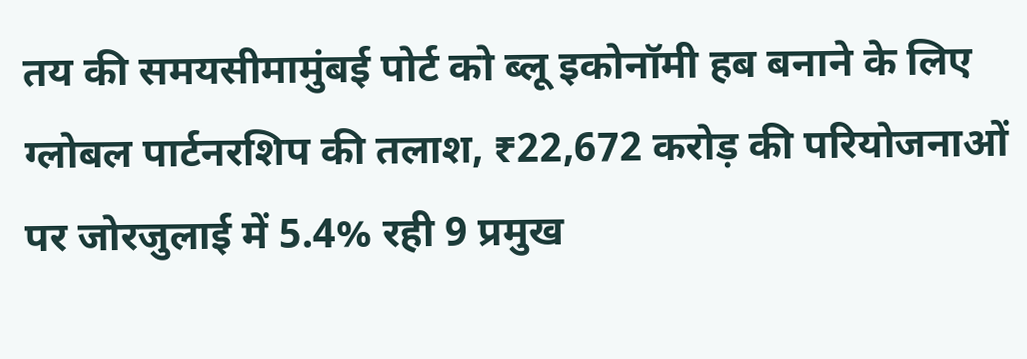तय की समयसीमामुंबई पोर्ट को ब्लू इकोनॉमी हब बनाने के लिए ग्लोबल पार्टनरशिप की तलाश, ₹22,672 करोड़ की परियोजनाओं पर जोरजुलाई में 5.4% रही 9 प्रमुख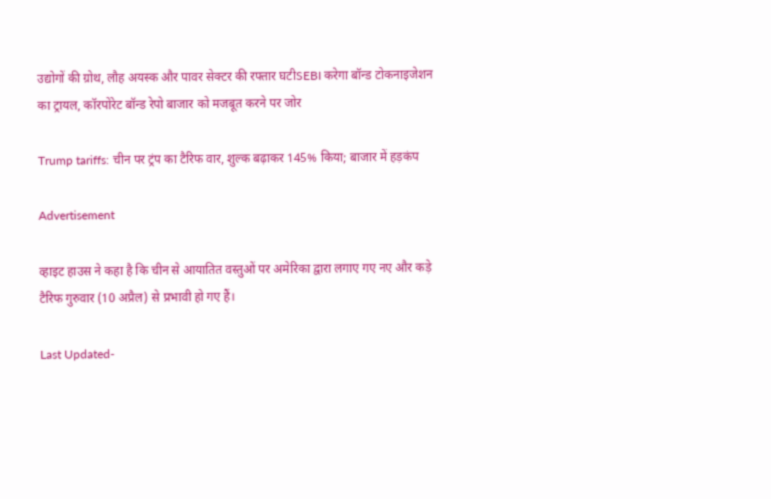उद्योगों की ग्रोथ, लौह अयस्क और पावर सेक्टर की रफ्तार घटीSEBI करेगा बॉन्ड टोकनाइजेशन का ट्रायल, कॉरपोरेट बॉन्ड रेपो बाजार को मजबूत करने पर जोर

Trump tariffs: चीन पर ट्रंप का टैरिफ वार, शुल्क बढ़ाकर 145% किया; बाजार में हड़कंप

Advertisement

व्हाइट हाउस ने कहा है कि चीन से आयातित वस्तुओं पर अमेरिका द्वारा लगाए गए नए और कड़े टैरिफ गुरुवार (10 अप्रैल) से प्रभावी हो गए हैं।

Last Updated-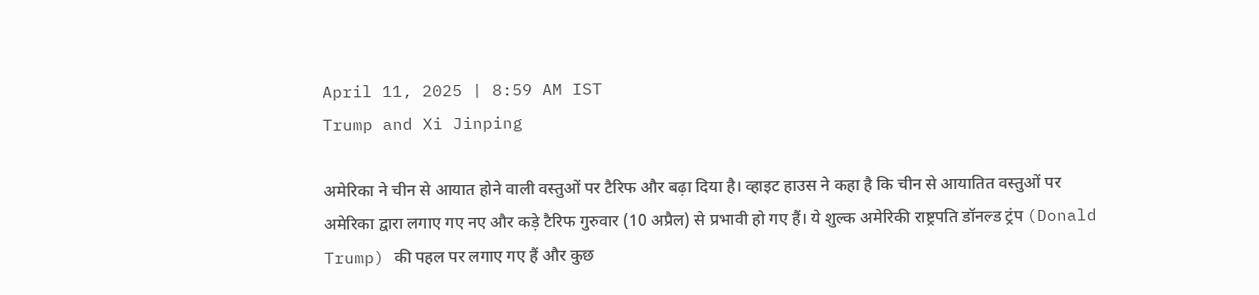April 11, 2025 | 8:59 AM IST
Trump and Xi Jinping

अमेरिका ने चीन से आयात होने वाली वस्तुओं पर टैरिफ और बढ़ा दिया है। व्हाइट हाउस ने कहा है कि चीन से आयातित वस्तुओं पर अमेरिका द्वारा लगाए गए नए और कड़े टैरिफ गुरुवार (10 अप्रैल) से प्रभावी हो गए हैं। ये शुल्क अमेरिकी राष्ट्रपति डॉनल्ड ट्रंप (Donald Trump) की पहल पर लगाए गए हैं और कुछ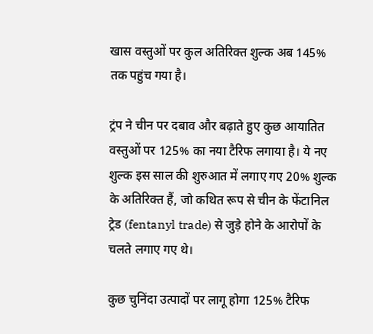खास वस्तुओं पर कुल अतिरिक्त शुल्क अब 145% तक पहुंच गया है।

ट्रंप ने चीन पर दबाव और बढ़ाते हुए कुछ आयातित वस्तुओं पर 125% का नया टैरिफ लगाया है। ये नए शुल्क इस साल की शुरुआत में लगाए गए 20% शुल्क के अतिरिक्त हैं, जो कथित रूप से चीन के फेंटानिल ट्रेड (fentanyl trade) से जुड़े होने के आरोपों के चलते लगाए गए थे।

कुछ चुनिंदा उत्पादों पर लागू होगा 125% टैरिफ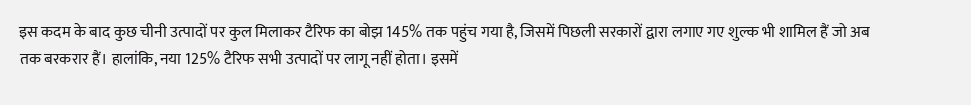इस कदम के बाद कुछ चीनी उत्पादों पर कुल मिलाकर टैरिफ का बोझ 145% तक पहुंच गया है, जिसमें पिछली सरकारों द्वारा लगाए गए शुल्क भी शामिल हैं जो अब तक बरकरार हैं। हालांकि, नया 125% टैरिफ सभी उत्पादों पर लागू नहीं होता। इसमें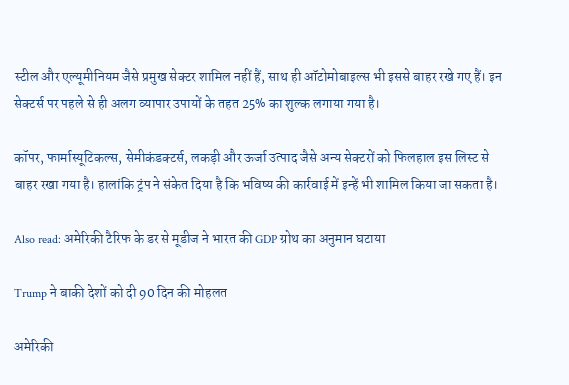स्टील और एल्यूमीनियम जैसे प्रमुख सेक्टर शामिल नहीं हैं, साथ ही ऑटोमोबाइल्स भी इससे बाहर रखे गए हैं। इन सेक्टर्स पर पहले से ही अलग व्यापार उपायों के तहत 25% का शुल्क लगाया गया है।

कॉपर, फार्मास्यूटिकल्स, सेमीकंडक्टर्स, लकड़ी और ऊर्जा उत्पाद जैसे अन्य सेक्टरों को फिलहाल इस लिस्ट से बाहर रखा गया है। हालांकि ट्रंप ने संकेत दिया है कि भविष्य की कार्रवाई में इन्हें भी शामिल किया जा सकता है।

Also read: अमेरिकी टैरिफ के डर से मूडीज ने भारत की GDP ग्रोथ का अनुमान घटाया

Trump ने बाकी देशों को दी 90 दिन की मोहलत

अमेरिकी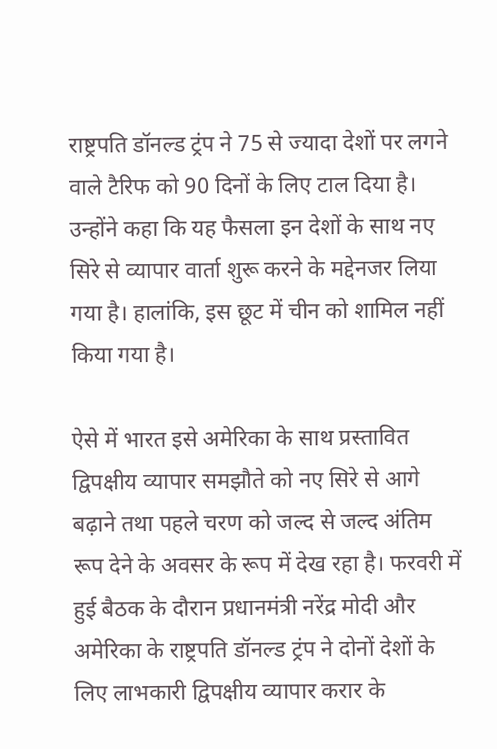राष्ट्रपति डॉनल्ड ट्रंप ने 75 से ज्यादा देशों पर लगने वाले टैरिफ को 90 दिनों के लिए टाल दिया है। उन्होंने कहा कि यह फैसला इन देशों के साथ नए सिरे से व्यापार वार्ता शुरू करने के मद्देनजर लिया गया है। हालांकि, इस छूट में चीन को शामिल नहीं किया गया है।

ऐसे में भारत इसे अमेरिका के साथ प्रस्तावित द्विपक्षीय व्यापार समझौते को नए सिरे से आगे बढ़ाने तथा पहले चरण को जल्द से जल्द अंतिम रूप देने के अवसर के रूप में देख रहा है। फरवरी में हुई बैठक के दौरान प्रधानमंत्री नरेंद्र मोदी और अमेरिका के राष्ट्रपति डॉनल्ड ट्रंप ने दोनों देशों के लिए लाभकारी द्विपक्षीय व्यापार करार के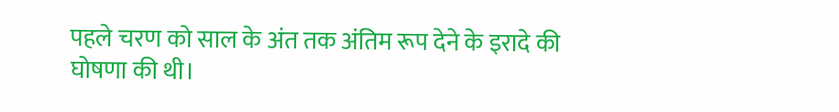पहले चरण को साल के अंत तक अंतिम रूप देने के इरादे की घोषणा की थी।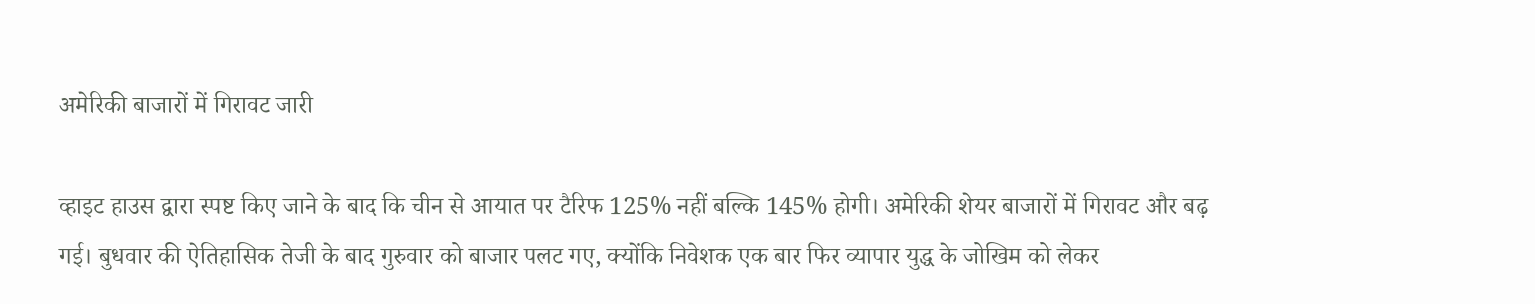अमेरिकी बाजारों में गिरावट जारी

व्हाइट हाउस द्वारा स्पष्ट किए जाने के बाद कि चीन से आयात पर टैरिफ 125% नहीं बल्कि 145% होगी। अमेरिकी शेयर बाजारों में गिरावट और बढ़ गई। बुधवार की ऐतिहासिक तेजी के बाद गुरुवार को बाजार पलट गए, क्योंकि निवेशक एक बार फिर व्यापार युद्ध के जोखिम को लेकर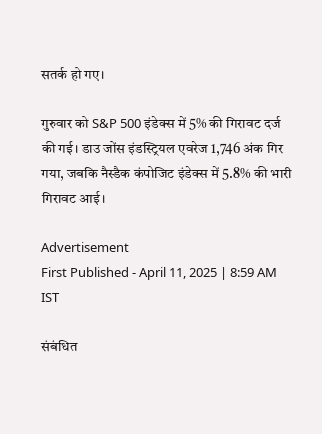सतर्क हो गए।

गुरुवार को S&P 500 इंडेक्स में 5% की गिरावट दर्ज की गई। डाउ जोंस इंडस्ट्रियल एवरेज 1,746 अंक गिर गया, जबकि नैस्डैक कंपोजिट इंडेक्स में 5.8% की भारी गिरावट आई।

Advertisement
First Published - April 11, 2025 | 8:59 AM IST

संबंधित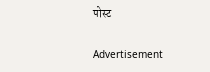पोस्ट

Advertisement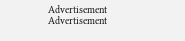Advertisement
Advertisement